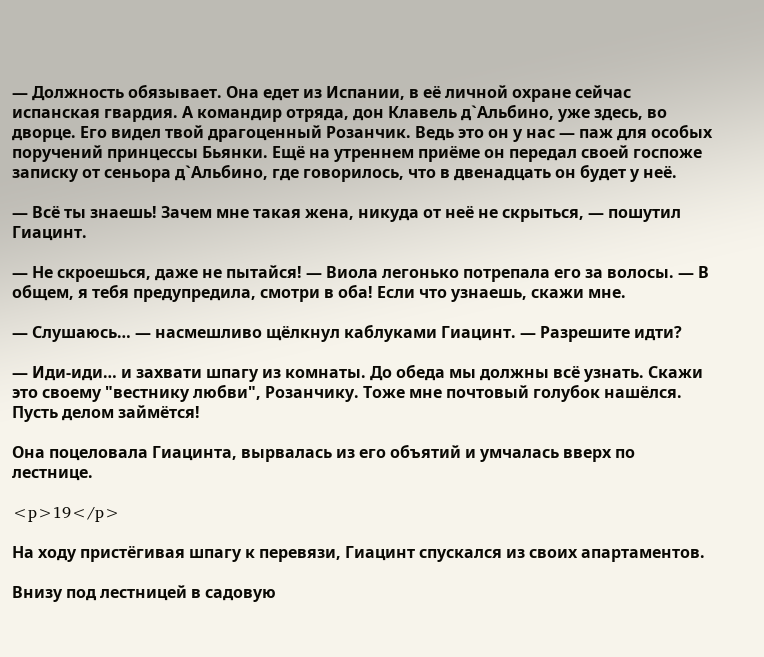— Должность обязывает. Она едет из Испании, в её личной охране сейчас испанская гвардия. А командир отряда, дон Клавель д`Альбино, уже здесь, во дворце. Его видел твой драгоценный Розанчик. Ведь это он у нас — паж для особых поручений принцессы Бьянки. Ещё на утреннем приёме он передал своей госпоже записку от сеньора д`Альбино, где говорилось, что в двенадцать он будет у неё.

— Всё ты знаешь! Зачем мне такая жена, никуда от неё не скрыться, — пошутил Гиацинт.

— Не скроешься, даже не пытайся! — Виола легонько потрепала его за волосы. — В общем, я тебя предупредила, смотри в оба! Если что узнаешь, скажи мне.

— Слушаюсь… — насмешливо щёлкнул каблуками Гиацинт. — Разрешите идти?

— Иди‑иди… и захвати шпагу из комнаты. До обеда мы должны всё узнать. Скажи это своему "вестнику любви", Розанчику. Тоже мне почтовый голубок нашёлся. Пусть делом займётся!

Она поцеловала Гиацинта, вырвалась из его объятий и умчалась вверх по лестнице.

<p>19</p>

На ходу пристёгивая шпагу к перевязи, Гиацинт спускался из своих апартаментов.

Внизу под лестницей в садовую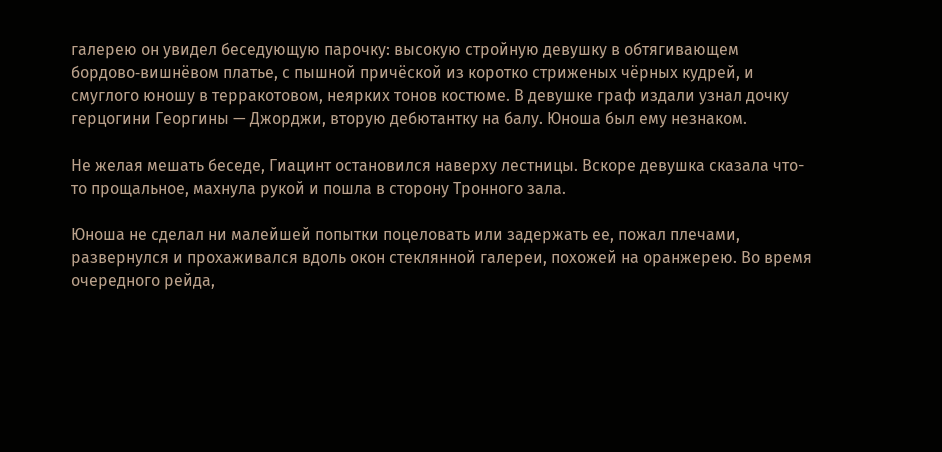галерею он увидел беседующую парочку: высокую стройную девушку в обтягивающем бордово‑вишнёвом платье, с пышной причёской из коротко стриженых чёрных кудрей, и смуглого юношу в терракотовом, неярких тонов костюме. В девушке граф издали узнал дочку герцогини Георгины — Джорджи, вторую дебютантку на балу. Юноша был ему незнаком.

Не желая мешать беседе, Гиацинт остановился наверху лестницы. Вскоре девушка сказала что-то прощальное, махнула рукой и пошла в сторону Тронного зала.

Юноша не сделал ни малейшей попытки поцеловать или задержать ее, пожал плечами, развернулся и прохаживался вдоль окон стеклянной галереи, похожей на оранжерею. Во время очередного рейда,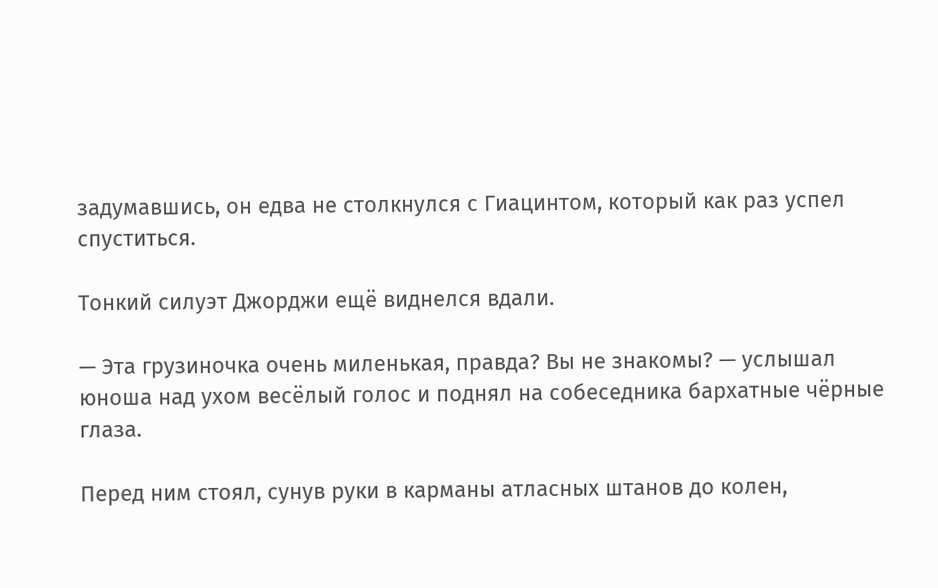задумавшись, он едва не столкнулся с Гиацинтом, который как раз успел спуститься.

Тонкий силуэт Джорджи ещё виднелся вдали.

— Эта грузиночка очень миленькая, правда? Вы не знакомы? — услышал юноша над ухом весёлый голос и поднял на собеседника бархатные чёрные глаза.

Перед ним стоял, сунув руки в карманы атласных штанов до колен,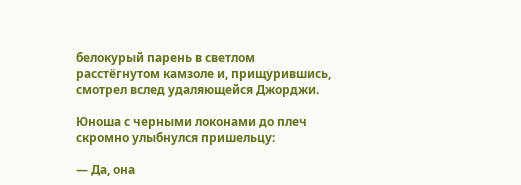белокурый парень в светлом расстёгнутом камзоле и, прищурившись, смотрел вслед удаляющейся Джорджи.

Юноша с черными локонами до плеч скромно улыбнулся пришельцу:

— Да, она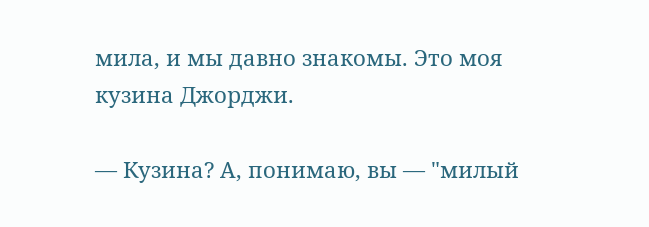мила, и мы давно знакомы. Это моя кузина Джорджи.

— Кузина? А, понимаю, вы — "милый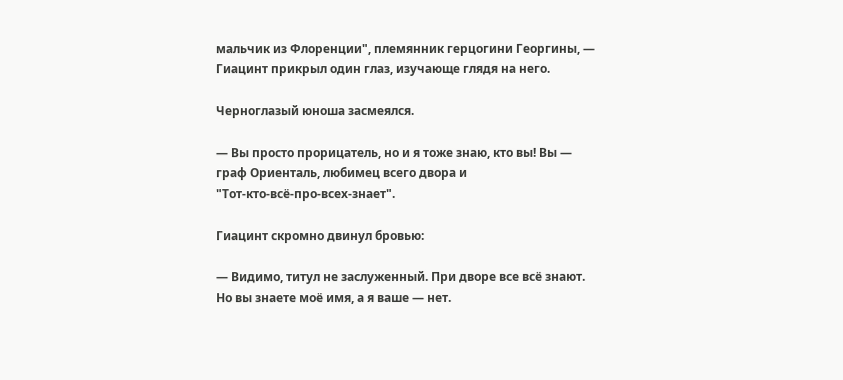мальчик из Флоренции", племянник герцогини Георгины, — Гиацинт прикрыл один глаз, изучающе глядя на него.

Черноглазый юноша засмеялся.

— Вы просто прорицатель, но и я тоже знаю, кто вы! Вы — граф Ориенталь, любимец всего двора и "Тот‑кто‑всё‑про‑всех‑знает".

Гиацинт скромно двинул бровью:

— Видимо, титул не заслуженный. При дворе все всё знают. Но вы знаете моё имя, а я ваше — нет.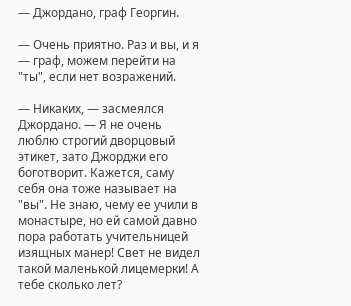— Джордано, граф Георгин.

— Очень приятно. Раз и вы, и я — граф, можем перейти на "ты", если нет возражений.

— Никаких, — засмеялся Джордано. — Я не очень люблю строгий дворцовый этикет, зато Джорджи его боготворит. Кажется, саму себя она тоже называет на "вы". Не знаю, чему ее учили в монастыре, но ей самой давно пора работать учительницей изящных манер! Свет не видел такой маленькой лицемерки! А тебе сколько лет?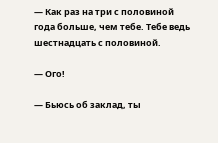— Как раз на три с половиной года больше, чем тебе. Тебе ведь шестнадцать с половиной.

— Ого!

— Бьюсь об заклад, ты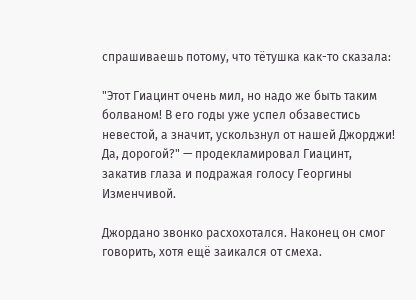спрашиваешь потому, что тётушка как-то сказала:

"Этот Гиацинт очень мил, но надо же быть таким болваном! В его годы уже успел обзавестись невестой, а значит, ускользнул от нашей Джорджи! Да, дорогой?" — продекламировал Гиацинт, закатив глаза и подражая голосу Георгины Изменчивой.

Джордано звонко расхохотался. Наконец он смог говорить, хотя ещё заикался от смеха.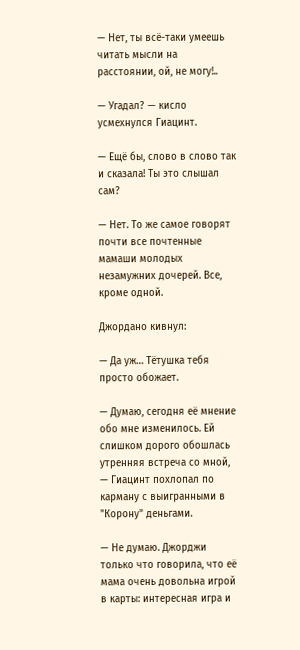— Нет, ты всё-таки умеешь читать мысли на расстоянии, ой, не могу!..

— Угадал? — кисло усмехнулся Гиацинт.

— Ещё бы, слово в слово так и сказала! Ты это слышал сам?

— Нет. То же самое говорят почти все почтенные мамаши молодых незамужних дочерей. Все, кроме одной.

Джордано кивнул:

— Да уж… Тётушка тебя просто обожает.

— Думаю, сегодня её мнение обо мне изменилось. Ей слишком дорого обошлась утренняя встреча со мной, — Гиацинт похлопал по карману с выигранными в "Корону" деньгами.

— Не думаю. Джорджи только что говорила, что её мама очень довольна игрой в карты: интересная игра и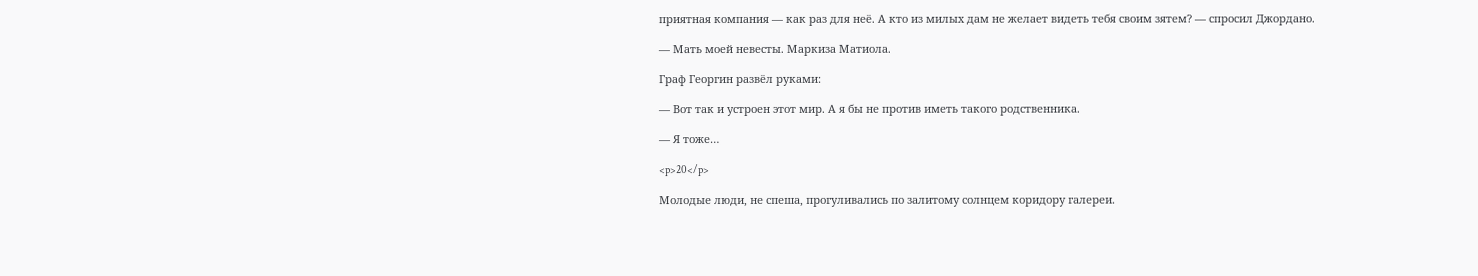приятная компания — как раз для неё. А кто из милых дам не желает видеть тебя своим зятем? — спросил Джордано.

— Мать моей невесты. Маркиза Матиола.

Граф Георгин развёл руками:

— Вот так и устроен этот мир. А я бы не против иметь такого родственника.

— Я тоже…

<p>20</p>

Молодые люди, не спеша, прогуливались по залитому солнцем коридору галереи.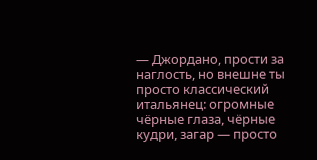— Джордано, прости за наглость, но внешне ты просто классический итальянец: огромные чёрные глаза, чёрные кудри, загар — просто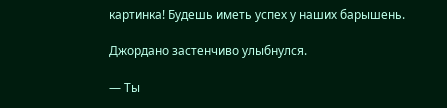картинка! Будешь иметь успех у наших барышень.

Джордано застенчиво улыбнулся.

— Ты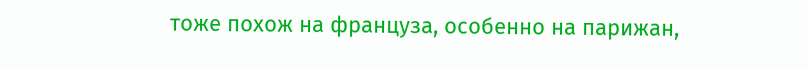тоже похож на француза, особенно на парижан,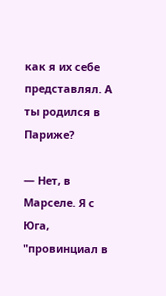как я их себе представлял. А ты родился в Париже?

— Нет, в Марселе. Я с Юга, "провинциал в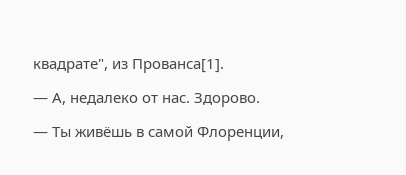квадрате", из Прованса[1].

— А, недалеко от нас. Здорово.

— Ты живёшь в самой Флоренции,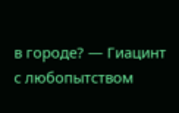в городе? — Гиацинт с любопытством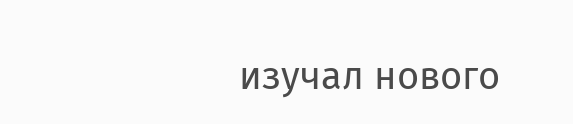изучал нового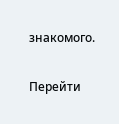знакомого.

Перейти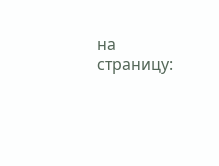на страницу: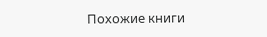Похожие книги